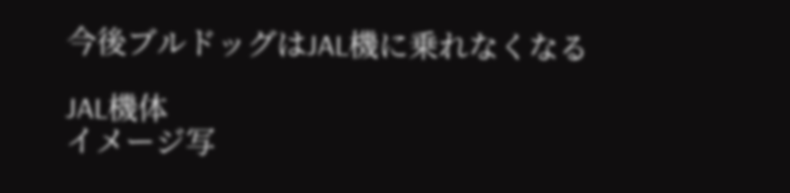今後ブルドッグはJAL機に乗れなくなる

JAL機体
イメージ写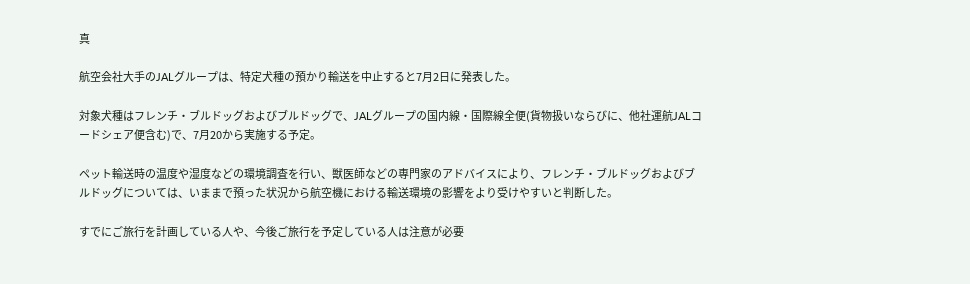真

航空会社大手のJALグループは、特定犬種の預かり輸送を中止すると7月2日に発表した。

対象犬種はフレンチ・ブルドッグおよびブルドッグで、JALグループの国内線・国際線全便(貨物扱いならびに、他社運航JALコードシェア便含む)で、7月20から実施する予定。

ペット輸送時の温度や湿度などの環境調査を行い、獣医師などの専門家のアドバイスにより、フレンチ・ブルドッグおよびブルドッグについては、いままで預った状況から航空機における輸送環境の影響をより受けやすいと判断した。

すでにご旅行を計画している人や、今後ご旅行を予定している人は注意が必要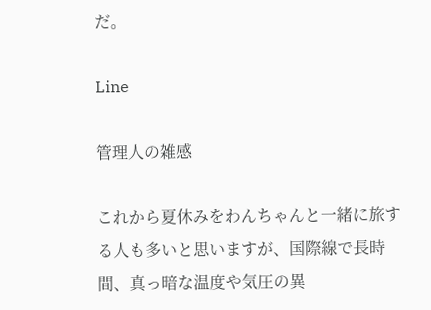だ。

Line

管理人の雑感

これから夏休みをわんちゃんと一緒に旅する人も多いと思いますが、国際線で長時間、真っ暗な温度や気圧の異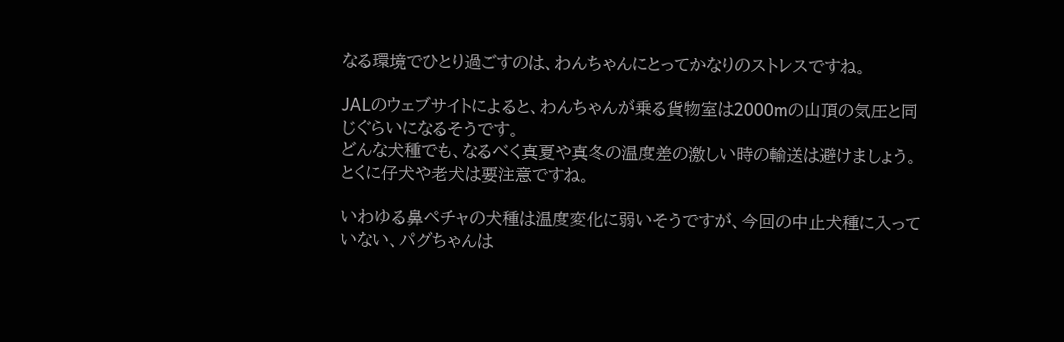なる環境でひとり過ごすのは、わんちゃんにとってかなりのストレスですね。

JALのウェブサイトによると、わんちゃんが乗る貨物室は2000mの山頂の気圧と同じぐらいになるそうです。
どんな犬種でも、なるべく真夏や真冬の温度差の激しい時の輸送は避けましょう。
とくに仔犬や老犬は要注意ですね。

いわゆる鼻ペチャの犬種は温度変化に弱いそうですが、今回の中止犬種に入っていない、パグちゃんは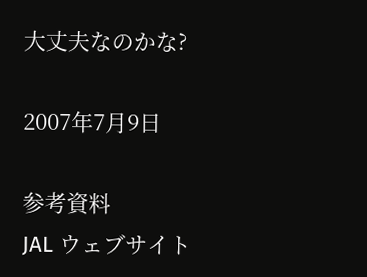大丈夫なのかな?

2007年7月9日

参考資料
JAL ウェブサイト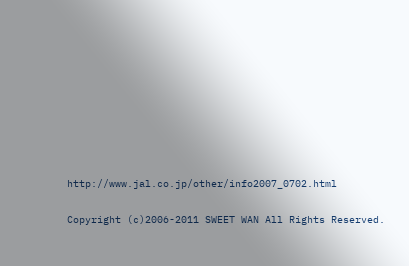http://www.jal.co.jp/other/info2007_0702.html


Copyright (c)2006-2011 SWEET WAN All Rights Reserved.